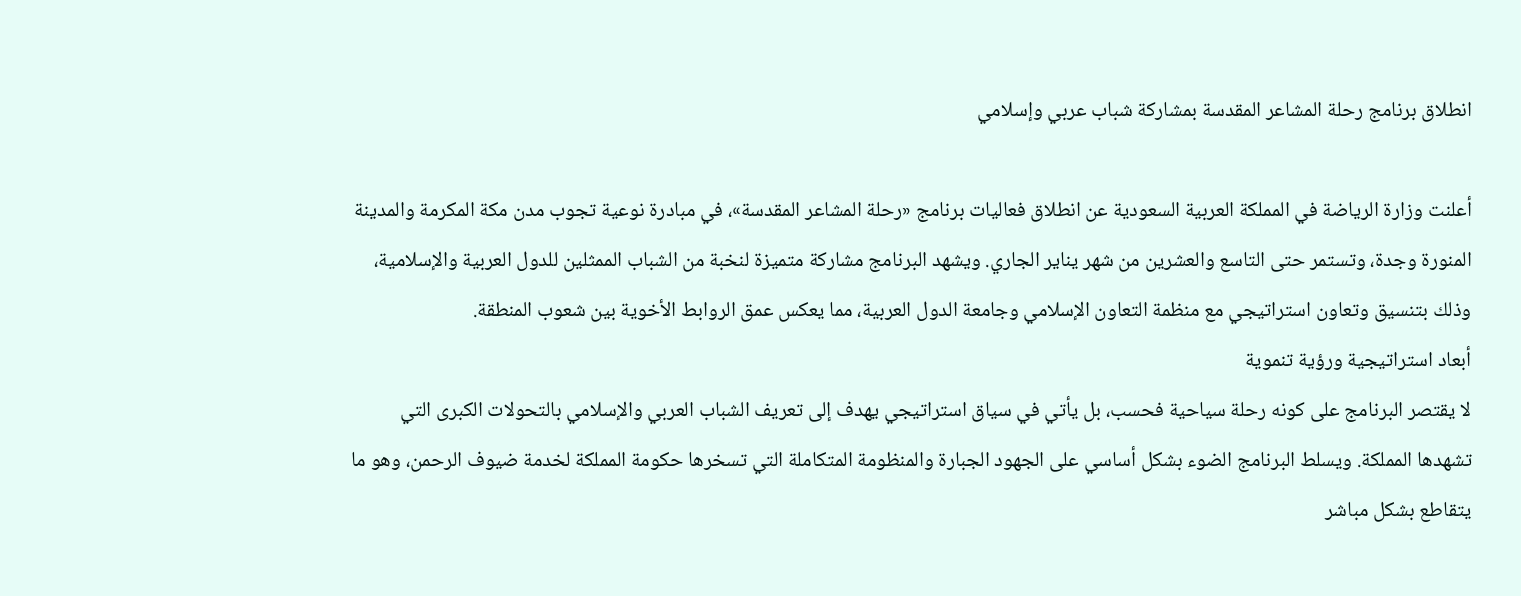انطلاق برنامج رحلة المشاعر المقدسة بمشاركة شباب عربي وإسلامي

أعلنت وزارة الرياضة في المملكة العربية السعودية عن انطلاق فعاليات برنامج «رحلة المشاعر المقدسة»، في مبادرة نوعية تجوب مدن مكة المكرمة والمدينة المنورة وجدة، وتستمر حتى التاسع والعشرين من شهر يناير الجاري. ويشهد البرنامج مشاركة متميزة لنخبة من الشباب الممثلين للدول العربية والإسلامية، وذلك بتنسيق وتعاون استراتيجي مع منظمة التعاون الإسلامي وجامعة الدول العربية، مما يعكس عمق الروابط الأخوية بين شعوب المنطقة.
أبعاد استراتيجية ورؤية تنموية
لا يقتصر البرنامج على كونه رحلة سياحية فحسب، بل يأتي في سياق استراتيجي يهدف إلى تعريف الشباب العربي والإسلامي بالتحولات الكبرى التي تشهدها المملكة. ويسلط البرنامج الضوء بشكل أساسي على الجهود الجبارة والمنظومة المتكاملة التي تسخرها حكومة المملكة لخدمة ضيوف الرحمن، وهو ما يتقاطع بشكل مباشر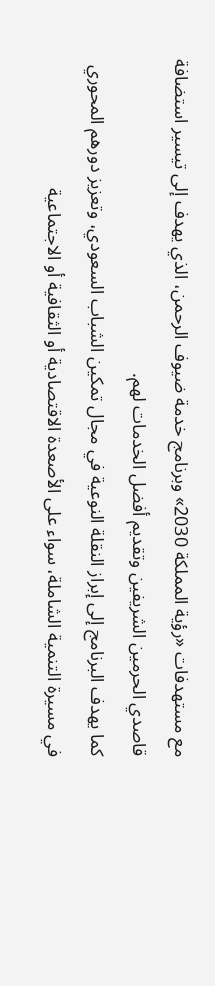مع مستهدفات «رؤية المملكة 2030» وبرنامج خدمة ضيوف الرحمن، الذي يهدف إلى تيسير استضافة قاصدي الحرمين الشريفين وتقديم أفضل الخدمات لهم.
كما يهدف البرنامج إلى إبراز النقلة النوعية في مجال تمكين الشباب السعودي، وتعزيز دورهم المحوري في مسيرة التنمية الشاملة، سواء على الأصعدة الاقتصادية أو الثقافية أو الاجتماعية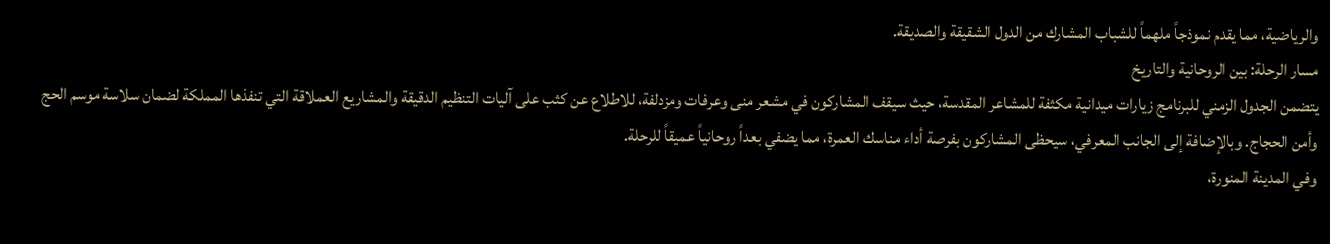والرياضية، مما يقدم نموذجاً ملهماً للشباب المشارك من الدول الشقيقة والصديقة.
مسار الرحلة: بين الروحانية والتاريخ
يتضمن الجدول الزمني للبرنامج زيارات ميدانية مكثفة للمشاعر المقدسة، حيث سيقف المشاركون في مشعر منى وعرفات ومزدلفة، للاطلاع عن كثب على آليات التنظيم الدقيقة والمشاريع العملاقة التي تنفذها المملكة لضمان سلاسة موسم الحج وأمن الحجاج. وبالإضافة إلى الجانب المعرفي، سيحظى المشاركون بفرصة أداء مناسك العمرة، مما يضفي بعداً روحانياً عميقاً للرحلة.
وفي المدينة المنورة،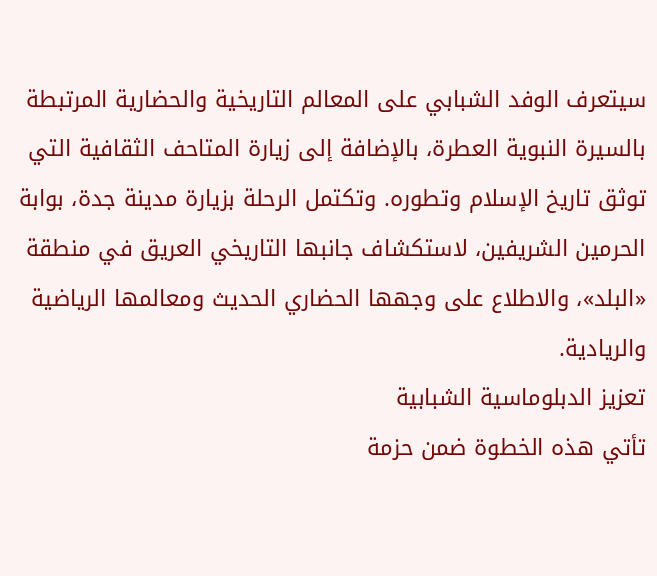سيتعرف الوفد الشبابي على المعالم التاريخية والحضارية المرتبطة بالسيرة النبوية العطرة، بالإضافة إلى زيارة المتاحف الثقافية التي توثق تاريخ الإسلام وتطوره. وتكتمل الرحلة بزيارة مدينة جدة، بوابة الحرمين الشريفين، لاستكشاف جانبها التاريخي العريق في منطقة «البلد»، والاطلاع على وجهها الحضاري الحديث ومعالمها الرياضية والريادية.
تعزيز الدبلوماسية الشبابية
تأتي هذه الخطوة ضمن حزمة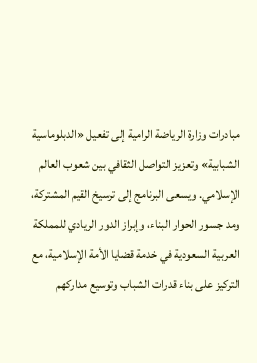مبادرات وزارة الرياضة الرامية إلى تفعيل «الدبلوماسية الشبابية» وتعزيز التواصل الثقافي بين شعوب العالم الإسلامي. ويسعى البرنامج إلى ترسيخ القيم المشتركة، ومد جسور الحوار البناء، وإبراز الدور الريادي للمملكة العربية السعودية في خدمة قضايا الأمة الإسلامية، مع التركيز على بناء قدرات الشباب وتوسيع مداركهم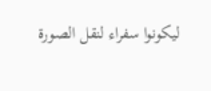ليكونوا سفراء لنقل الصورة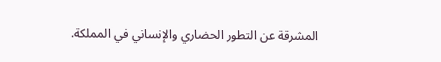المشرقة عن التطور الحضاري والإنساني في المملكة.